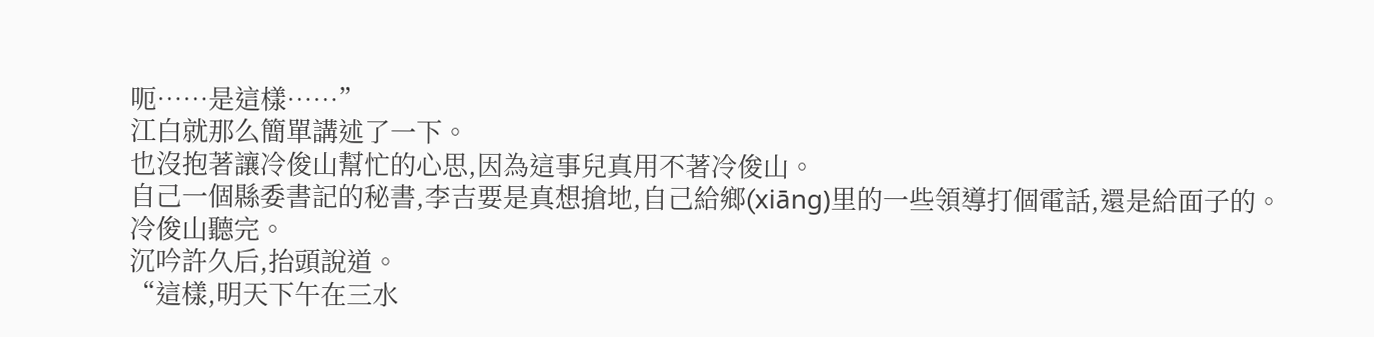呃……是這樣……”
江白就那么簡單講述了一下。
也沒抱著讓冷俊山幫忙的心思,因為這事兒真用不著冷俊山。
自己一個縣委書記的秘書,李吉要是真想搶地,自己給鄉(xiāng)里的一些領導打個電話,還是給面子的。
冷俊山聽完。
沉吟許久后,抬頭說道。
“這樣,明天下午在三水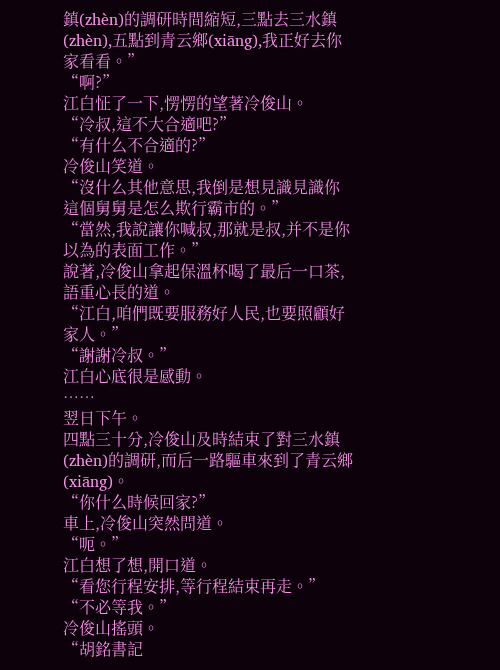鎮(zhèn)的調研時間縮短,三點去三水鎮(zhèn),五點到青云鄉(xiāng),我正好去你家看看。”
“啊?”
江白怔了一下,愣愣的望著冷俊山。
“冷叔,這不大合適吧?”
“有什么不合適的?”
冷俊山笑道。
“沒什么其他意思,我倒是想見識見識你這個舅舅是怎么欺行霸市的。”
“當然,我說讓你喊叔,那就是叔,并不是你以為的表面工作。”
說著,冷俊山拿起保溫杯喝了最后一口茶,語重心長的道。
“江白,咱們既要服務好人民,也要照顧好家人。”
“謝謝冷叔。”
江白心底很是感動。
……
翌日下午。
四點三十分,冷俊山及時結束了對三水鎮(zhèn)的調研,而后一路驅車來到了青云鄉(xiāng)。
“你什么時候回家?”
車上,冷俊山突然問道。
“呃。”
江白想了想,開口道。
“看您行程安排,等行程結束再走。”
“不必等我。”
冷俊山搖頭。
“胡銘書記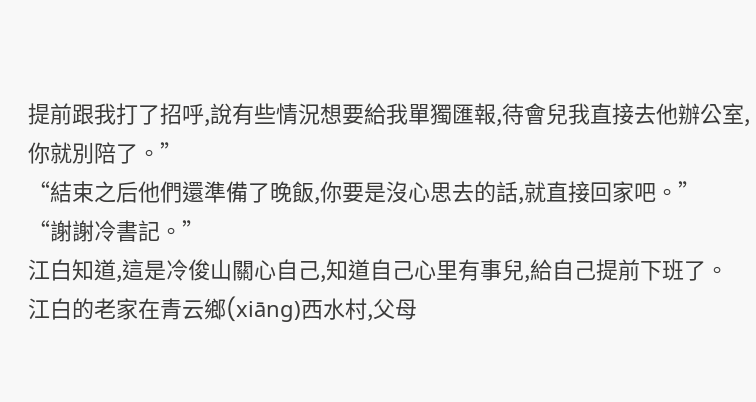提前跟我打了招呼,說有些情況想要給我單獨匯報,待會兒我直接去他辦公室,你就別陪了。”
“結束之后他們還準備了晚飯,你要是沒心思去的話,就直接回家吧。”
“謝謝冷書記。”
江白知道,這是冷俊山關心自己,知道自己心里有事兒,給自己提前下班了。
江白的老家在青云鄉(xiāng)西水村,父母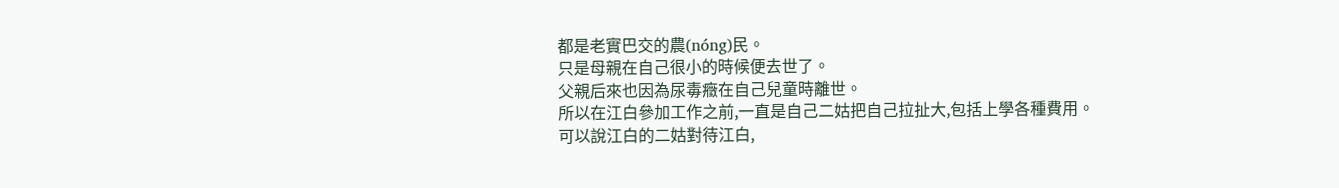都是老實巴交的農(nóng)民。
只是母親在自己很小的時候便去世了。
父親后來也因為尿毒癥在自己兒童時離世。
所以在江白參加工作之前,一直是自己二姑把自己拉扯大,包括上學各種費用。
可以說江白的二姑對待江白,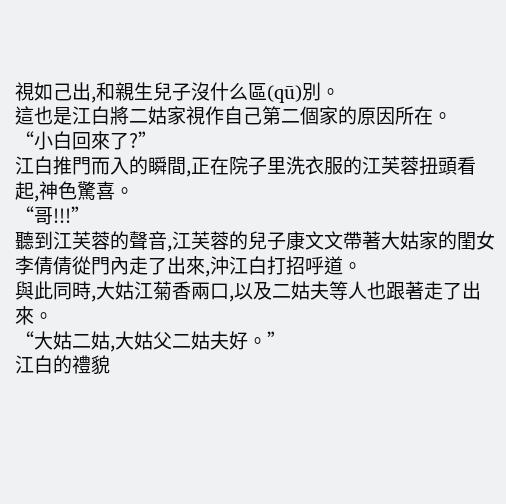視如己出,和親生兒子沒什么區(qū)別。
這也是江白將二姑家視作自己第二個家的原因所在。
“小白回來了?”
江白推門而入的瞬間,正在院子里洗衣服的江芙蓉扭頭看起,神色驚喜。
“哥!!!”
聽到江芙蓉的聲音,江芙蓉的兒子康文文帶著大姑家的閨女李倩倩從門內走了出來,沖江白打招呼道。
與此同時,大姑江菊香兩口,以及二姑夫等人也跟著走了出來。
“大姑二姑,大姑父二姑夫好。”
江白的禮貌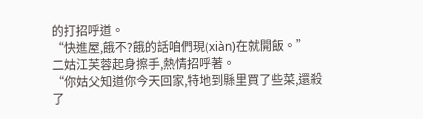的打招呼道。
“快進屋,餓不?餓的話咱們現(xiàn)在就開飯。”
二姑江芙蓉起身擦手,熱情招呼著。
“你姑父知道你今天回家,特地到縣里買了些菜,還殺了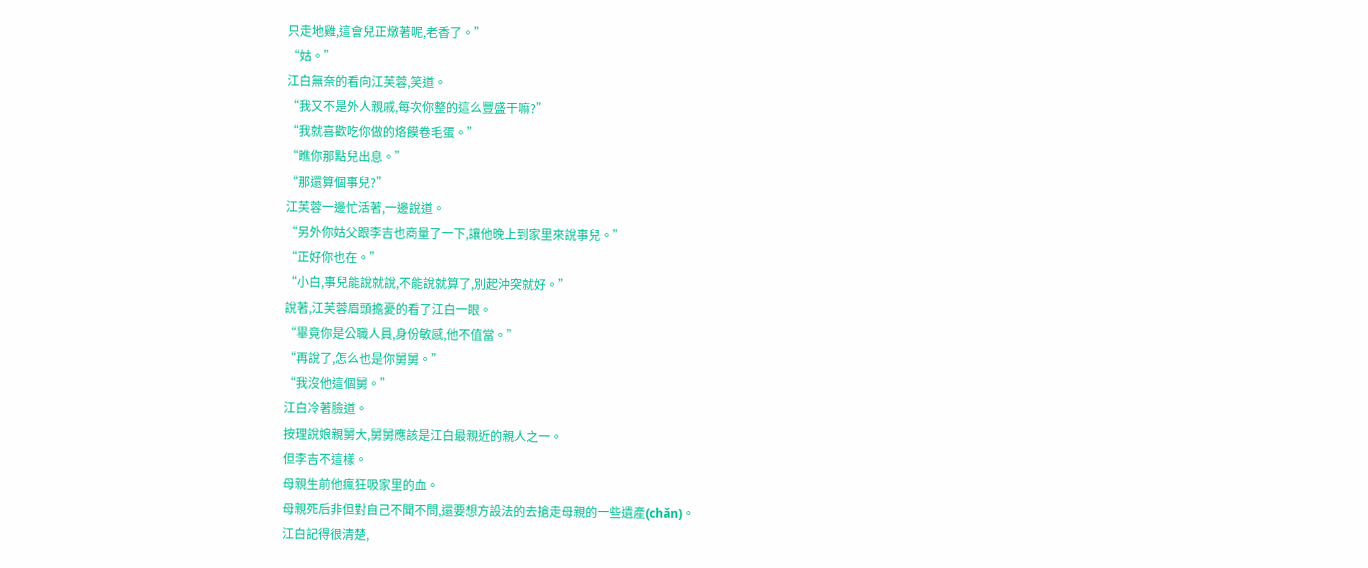只走地雞,這會兒正燉著呢,老香了。”
“姑。”
江白無奈的看向江芙蓉,笑道。
“我又不是外人親戚,每次你整的這么豐盛干嘛?”
“我就喜歡吃你做的烙饃卷毛蛋。”
“瞧你那點兒出息。”
“那還算個事兒?”
江芙蓉一邊忙活著,一邊說道。
“另外你姑父跟李吉也商量了一下,讓他晚上到家里來說事兒。”
“正好你也在。”
“小白,事兒能說就說,不能說就算了,別起沖突就好。”
說著,江芙蓉眉頭擔憂的看了江白一眼。
“畢竟你是公職人員,身份敏感,他不值當。”
“再說了,怎么也是你舅舅。”
“我沒他這個舅。”
江白冷著臉道。
按理說娘親舅大,舅舅應該是江白最親近的親人之一。
但李吉不這樣。
母親生前他瘋狂吸家里的血。
母親死后非但對自己不聞不問,還要想方設法的去搶走母親的一些遺產(chǎn)。
江白記得很清楚,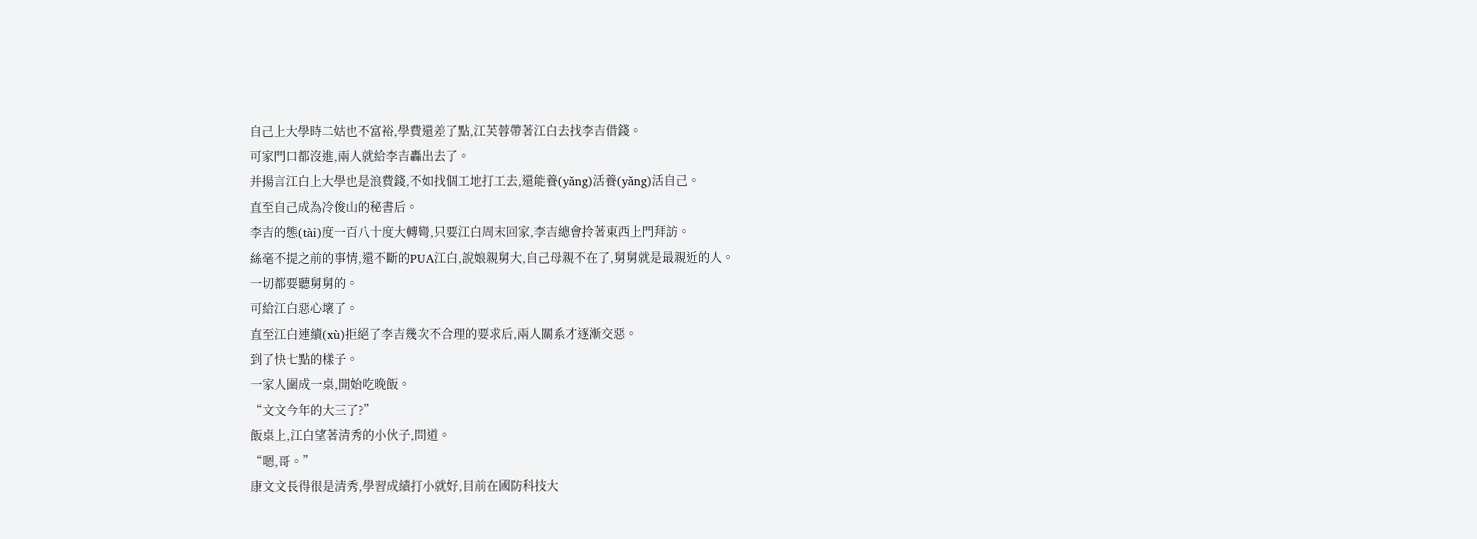自己上大學時二姑也不富裕,學費還差了點,江芙蓉帶著江白去找李吉借錢。
可家門口都沒進,兩人就給李吉轟出去了。
并揚言江白上大學也是浪費錢,不如找個工地打工去,還能養(yǎng)活養(yǎng)活自己。
直至自己成為冷俊山的秘書后。
李吉的態(tài)度一百八十度大轉彎,只要江白周末回家,李吉總會拎著東西上門拜訪。
絲毫不提之前的事情,還不斷的PUA江白,說娘親舅大,自己母親不在了,舅舅就是最親近的人。
一切都要聽舅舅的。
可給江白惡心壞了。
直至江白連續(xù)拒絕了李吉幾次不合理的要求后,兩人關系才逐漸交惡。
到了快七點的樣子。
一家人圍成一桌,開始吃晚飯。
“文文今年的大三了?”
飯桌上,江白望著清秀的小伙子,問道。
“嗯,哥。”
康文文長得很是清秀,學習成績打小就好,目前在國防科技大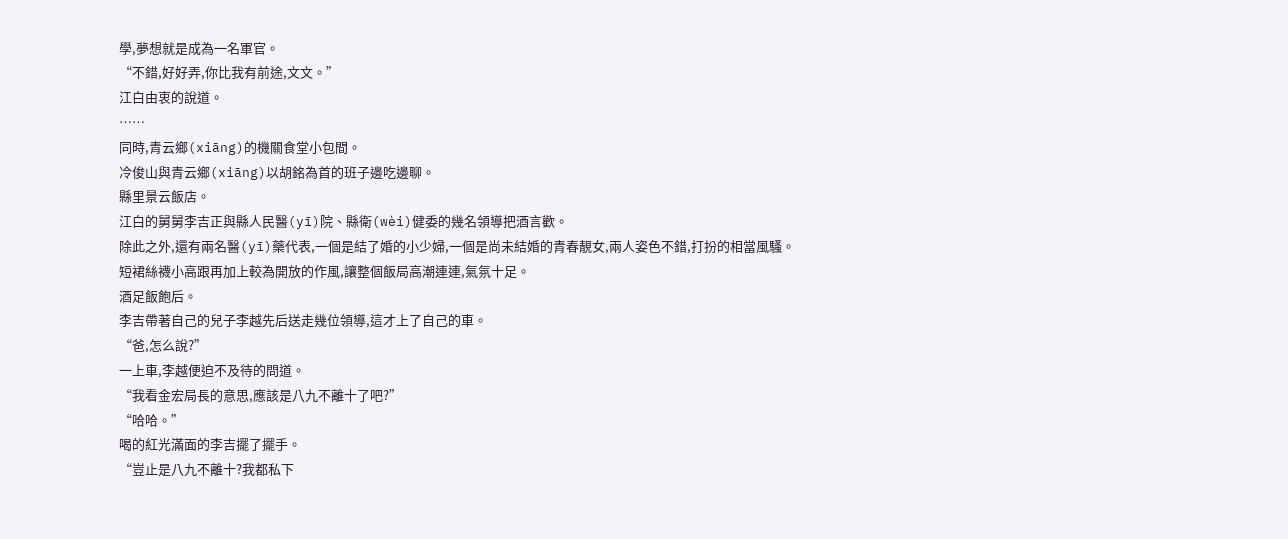學,夢想就是成為一名軍官。
“不錯,好好弄,你比我有前途,文文。”
江白由衷的說道。
……
同時,青云鄉(xiāng)的機關食堂小包間。
冷俊山與青云鄉(xiāng)以胡銘為首的班子邊吃邊聊。
縣里景云飯店。
江白的舅舅李吉正與縣人民醫(yī)院、縣衛(wèi)健委的幾名領導把酒言歡。
除此之外,還有兩名醫(yī)藥代表,一個是結了婚的小少婦,一個是尚未結婚的青春靚女,兩人姿色不錯,打扮的相當風騷。
短裙絲襪小高跟再加上較為開放的作風,讓整個飯局高潮連連,氣氛十足。
酒足飯飽后。
李吉帶著自己的兒子李越先后送走幾位領導,這才上了自己的車。
“爸,怎么說?”
一上車,李越便迫不及待的問道。
“我看金宏局長的意思,應該是八九不離十了吧?”
“哈哈。”
喝的紅光滿面的李吉擺了擺手。
“豈止是八九不離十?我都私下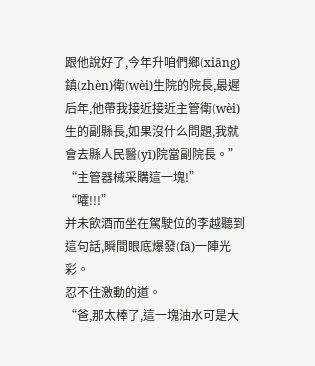跟他說好了,今年升咱們鄉(xiāng)鎮(zhèn)衛(wèi)生院的院長,最遲后年,他帶我接近接近主管衛(wèi)生的副縣長,如果沒什么問題,我就會去縣人民醫(yī)院當副院長。”
“主管器械采購這一塊!”
“嚯!!!”
并未飲酒而坐在駕駛位的李越聽到這句話,瞬間眼底爆發(fā)一陣光彩。
忍不住激動的道。
“爸,那太棒了,這一塊油水可是大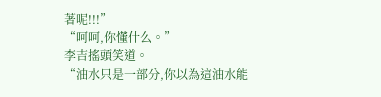著呢!!!”
“呵呵,你懂什么。”
李吉搖頭笑道。
“油水只是一部分,你以為這油水能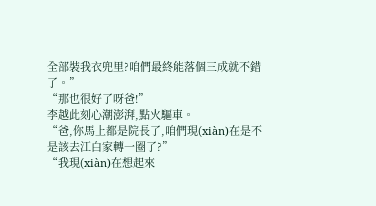全部裝我衣兜里?咱們最終能落個三成就不錯了。”
“那也很好了呀爸!”
李越此刻心潮澎湃,點火驅車。
“爸,你馬上都是院長了,咱們現(xiàn)在是不是該去江白家轉一圈了?”
“我現(xiàn)在想起來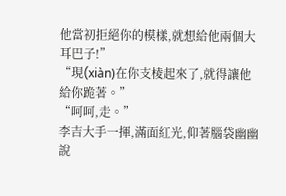他當初拒絕你的模樣,就想給他兩個大耳巴子!”
“現(xiàn)在你支棱起來了,就得讓他給你跪著。”
“呵呵,走。”
李吉大手一揮,滿面紅光,仰著腦袋幽幽說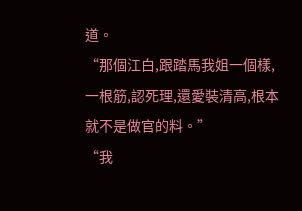道。
“那個江白,跟踏馬我姐一個樣,一根筋,認死理,還愛裝清高,根本就不是做官的料。”
“我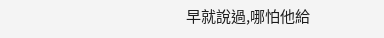早就說過,哪怕他給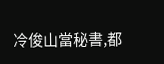冷俊山當秘書,都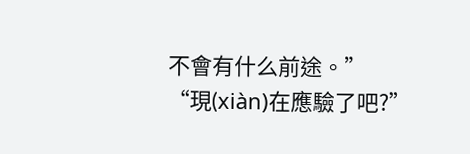不會有什么前途。”
“現(xiàn)在應驗了吧?”